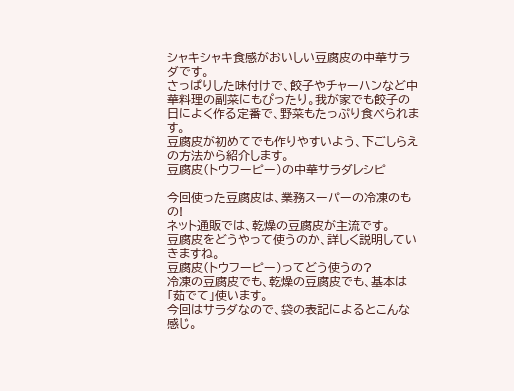シャキシャキ食感がおいしい豆腐皮の中華サラダです。
さっぱりした味付けで、餃子やチャーハンなど中華料理の副菜にもぴったり。我が家でも餃子の日によく作る定番で、野菜もたっぷり食べられます。
豆腐皮が初めてでも作りやすいよう、下ごしらえの方法から紹介します。
豆腐皮(トウフーピー)の中華サラダレシピ

今回使った豆腐皮は、業務スーパーの冷凍のもの!
ネット通販では、乾燥の豆腐皮が主流です。
豆腐皮をどうやって使うのか、詳しく説明していきますね。
豆腐皮(トウフーピー)ってどう使うの?
冷凍の豆腐皮でも、乾燥の豆腐皮でも、基本は「茹でて」使います。
今回はサラダなので、袋の表記によるとこんな感じ。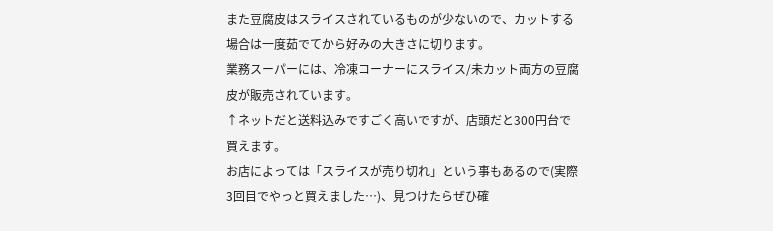また豆腐皮はスライスされているものが少ないので、カットする場合は一度茹でてから好みの大きさに切ります。
業務スーパーには、冷凍コーナーにスライス/未カット両方の豆腐皮が販売されています。
↑ネットだと送料込みですごく高いですが、店頭だと300円台で買えます。
お店によっては「スライスが売り切れ」という事もあるので(実際3回目でやっと買えました…)、見つけたらぜひ確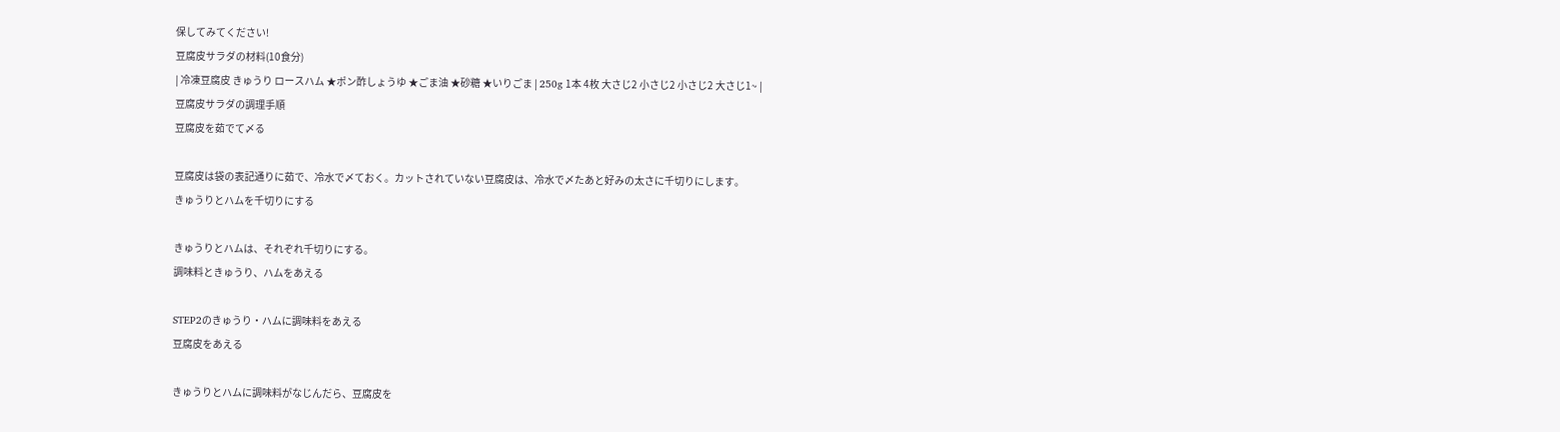保してみてください!
豆腐皮サラダの材料(10食分)
| 冷凍豆腐皮 きゅうり ロースハム ★ポン酢しょうゆ ★ごま油 ★砂糖 ★いりごま | 250g 1本 4枚 大さじ2 小さじ2 小さじ2 大さじ1~ |
豆腐皮サラダの調理手順
豆腐皮を茹でて〆る

豆腐皮は袋の表記通りに茹で、冷水で〆ておく。カットされていない豆腐皮は、冷水で〆たあと好みの太さに千切りにします。
きゅうりとハムを千切りにする

きゅうりとハムは、それぞれ千切りにする。
調味料ときゅうり、ハムをあえる

STEP2のきゅうり・ハムに調味料をあえる
豆腐皮をあえる

きゅうりとハムに調味料がなじんだら、豆腐皮を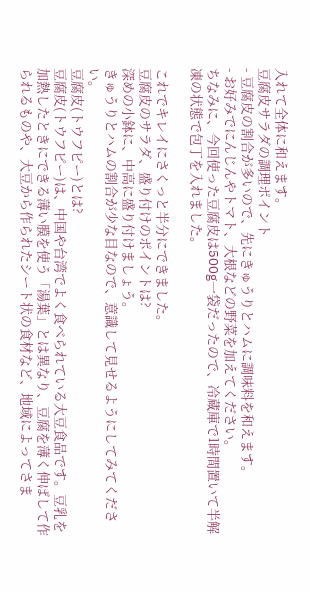入れて全体に和えます。
豆腐皮サラダの調理ポイント
- 豆腐皮の割合が多いので、先にきゅうりとハムに調味料を和えます。
- お好みでにんじんやトマト、大根などの野菜を加えてください。
ちなみに、今回使った豆腐皮は500g一袋だったので、冷蔵庫で1時間置いて半解凍の状態で包丁を入れました。

これでキレイにさくっと半分にできました。
豆腐皮のサラダ、盛り付けのポイントは?
深めの小鉢に、中高に盛り付けましょう。
きゅうりとハムの割合が少な目なので、意識して見せるようにしてみてください。
豆腐皮(トウフピー)とは?
豆腐皮(トウフピー)は、中国や台湾でよく食べられている大豆食品です。豆乳を加熱したときにできる薄い膜を使う「湯葉」とは異なり、豆腐を薄く伸ばして作られるものや、大豆から作られたシート状の食材など、地域によってさま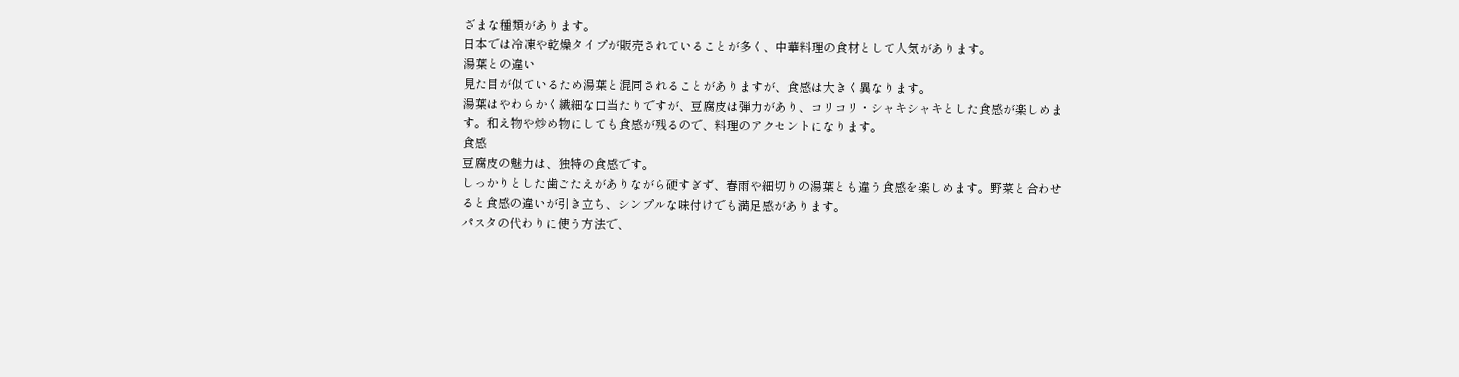ざまな種類があります。
日本では冷凍や乾燥タイプが販売されていることが多く、中華料理の食材として人気があります。
湯葉との違い
見た目が似ているため湯葉と混同されることがありますが、食感は大きく異なります。
湯葉はやわらかく繊細な口当たりですが、豆腐皮は弾力があり、コリコリ・シャキシャキとした食感が楽しめます。和え物や炒め物にしても食感が残るので、料理のアクセントになります。
食感
豆腐皮の魅力は、独特の食感です。
しっかりとした歯ごたえがありながら硬すぎず、春雨や細切りの湯葉とも違う食感を楽しめます。野菜と合わせると食感の違いが引き立ち、シンプルな味付けでも満足感があります。
パスタの代わりに使う方法で、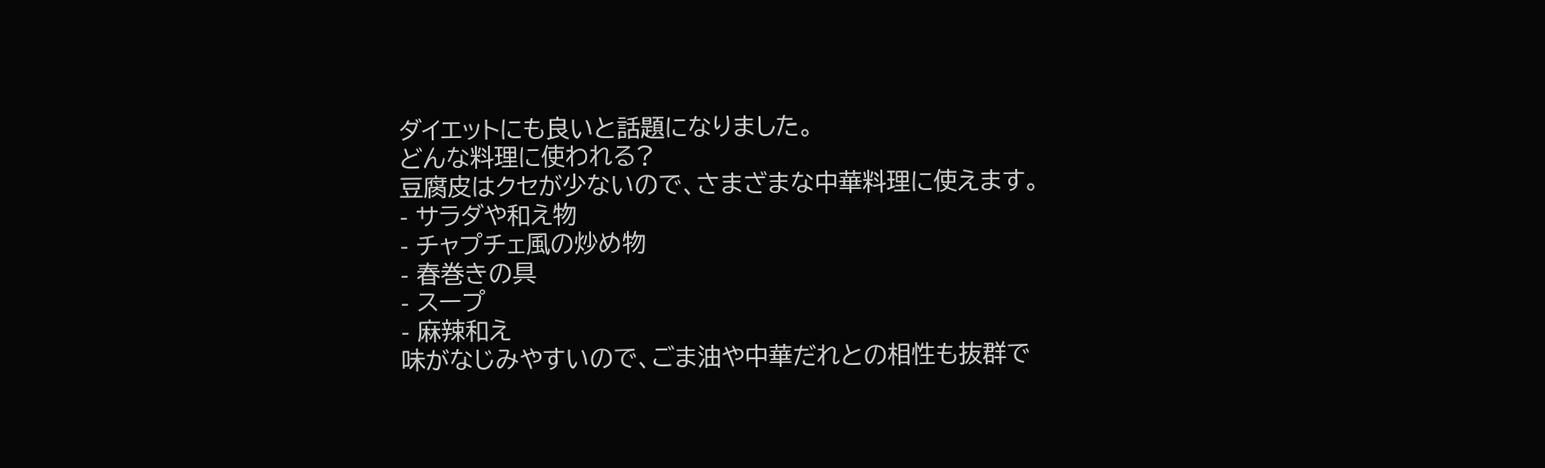ダイエットにも良いと話題になりました。
どんな料理に使われる?
豆腐皮はクセが少ないので、さまざまな中華料理に使えます。
- サラダや和え物
- チャプチェ風の炒め物
- 春巻きの具
- スープ
- 麻辣和え
味がなじみやすいので、ごま油や中華だれとの相性も抜群で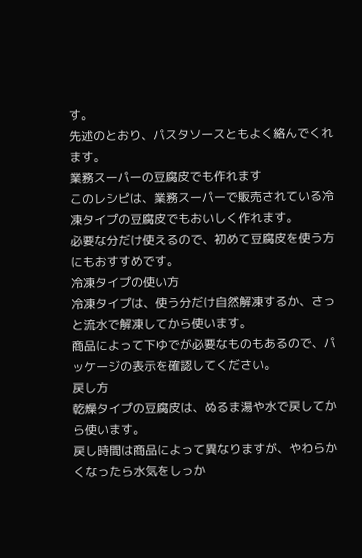す。
先述のとおり、パスタソースともよく絡んでくれます。
業務スーパーの豆腐皮でも作れます
このレシピは、業務スーパーで販売されている冷凍タイプの豆腐皮でもおいしく作れます。
必要な分だけ使えるので、初めて豆腐皮を使う方にもおすすめです。
冷凍タイプの使い方
冷凍タイプは、使う分だけ自然解凍するか、さっと流水で解凍してから使います。
商品によって下ゆでが必要なものもあるので、パッケージの表示を確認してください。
戻し方
乾燥タイプの豆腐皮は、ぬるま湯や水で戻してから使います。
戻し時間は商品によって異なりますが、やわらかくなったら水気をしっか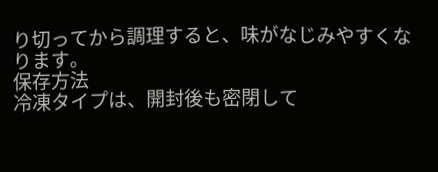り切ってから調理すると、味がなじみやすくなります。
保存方法
冷凍タイプは、開封後も密閉して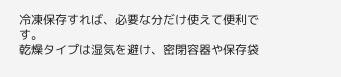冷凍保存すれば、必要な分だけ使えて便利です。
乾燥タイプは湿気を避け、密閉容器や保存袋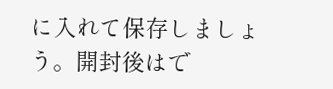に入れて保存しましょう。開封後はで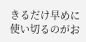きるだけ早めに使い切るのがお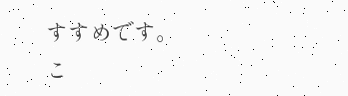すすめです。
こ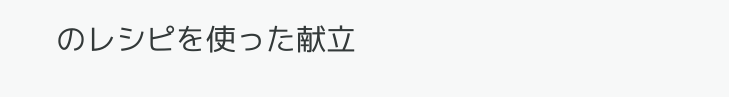のレシピを使った献立